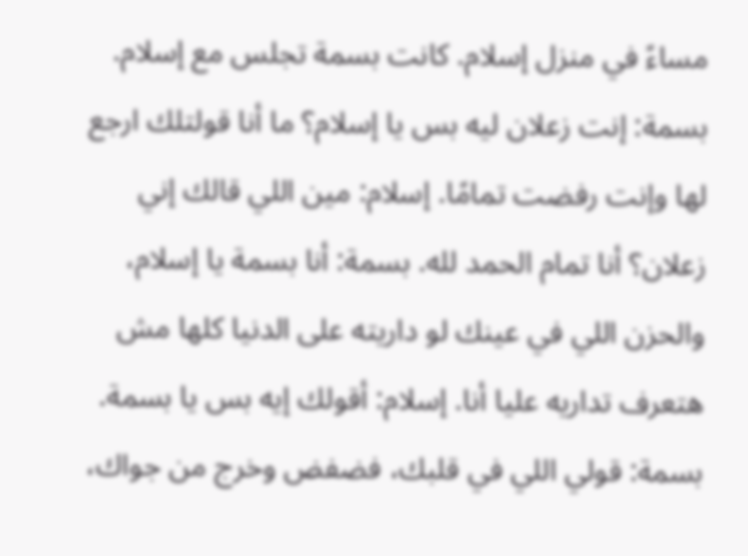مساءً في منزل إسلام. كانت بسمة تجلس مع إسلام. بسمة: إنت زعلان ليه بس يا إسلام؟ ما أنا قولتلك ارجع لها وإنت رفضت تمامًا. إسلام: مين اللي قالك إني زعلان؟ أنا تمام الحمد لله. بسمة: أنا بسمة يا إسلام، والحزن اللي في عينك لو داريته على الدنيا كلها مش هتعرف تداريه عليا أنا. إسلام: أقولك إيه بس يا بسمة. بسمة: قولي اللي في قلبك، فضفض وخرج من جواك،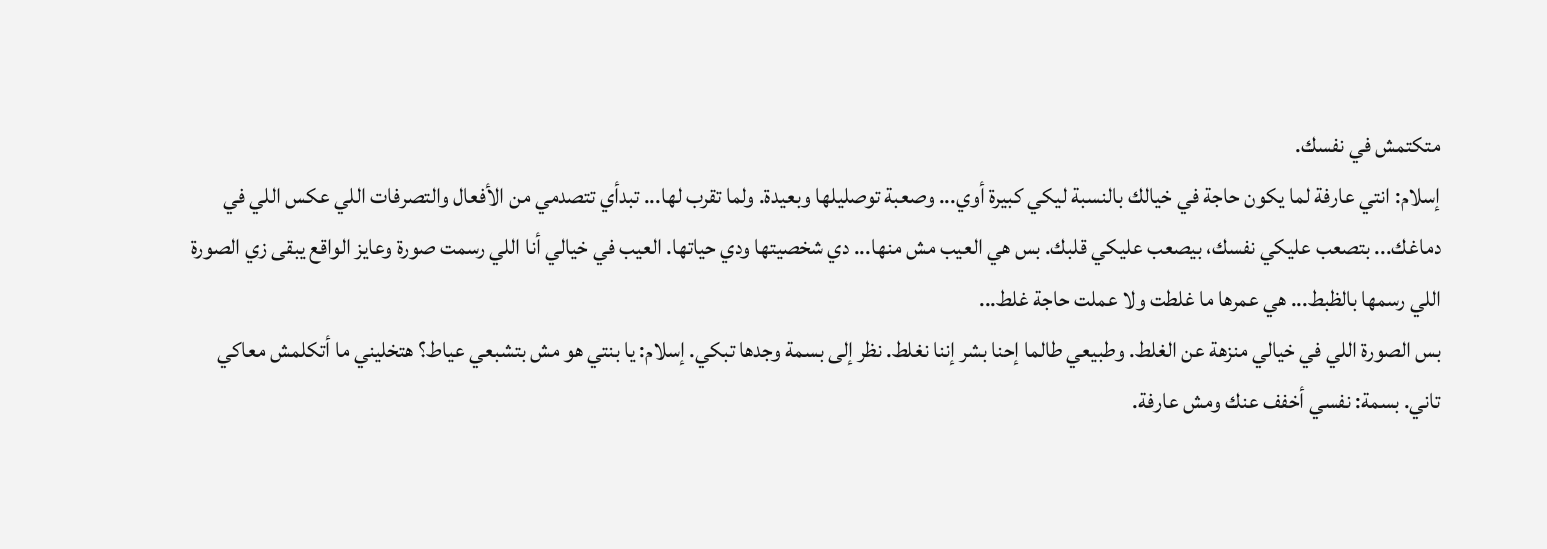متكتمش في نفسك.
إسلام: انتي عارفة لما يكون حاجة في خيالك بالنسبة ليكي كبيرة أوي... وصعبة توصليلها وبعيدة. ولما تقرب لها... تبدأي تتصدمي من الأفعال والتصرفات اللي عكس اللي في دماغك... بتصعب عليكي نفسك، بيصعب عليكي قلبك. بس هي العيب مش منها... دي شخصيتها ودي حياتها. العيب في خيالي أنا اللي رسمت صورة وعايز الواقع يبقى زي الصورة اللي رسمها بالظبط... هي عمرها ما غلطت ولا عملت حاجة غلط...
بس الصورة اللي في خيالي منزهة عن الغلط. وطبيعي طالما إحنا بشر إننا نغلط. نظر إلى بسمة وجدها تبكي. إسلام: يا بنتي هو مش بتشبعي عياط؟ هتخليني ما أتكلمش معاكي تاني. بسمة: نفسي أخفف عنك ومش عارفة.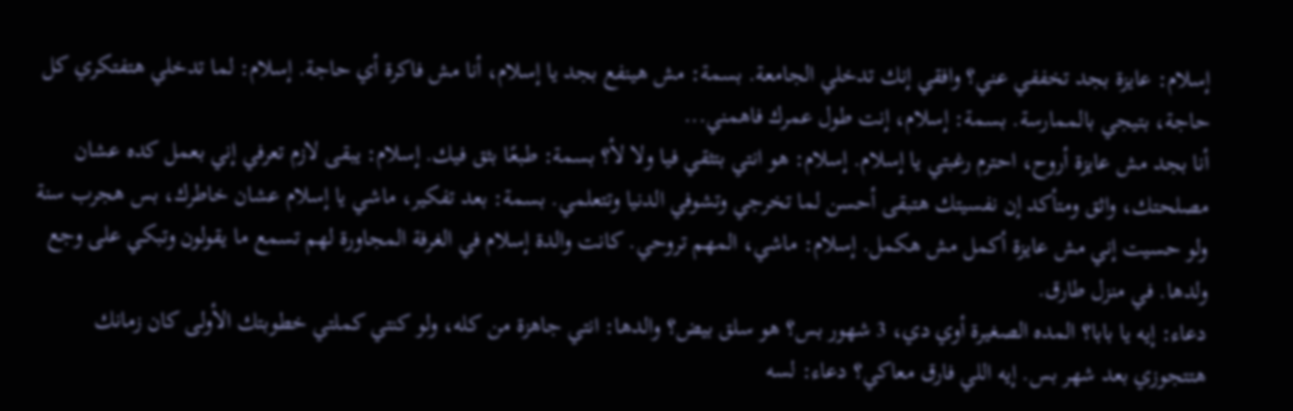إسلام: عايزة بجد تخففي عني؟ وافقي إنك تدخلي الجامعة. بسمة: مش هينفع بجد يا إسلام، أنا مش فاكرة أي حاجة. إسلام: لما تدخلي هتفتكري كل حاجة، بتيجي بالممارسة. بسمة: إسلام، إنت طول عمرك فاهمني...
أنا بجد مش عايزة أروح، احترم رغبتي يا إسلام. إسلام: هو انتي بتثقي فيا ولا لأ؟ بسمة: طبعًا بثق فيك. إسلام: يبقى لازم تعرفي إني بعمل كده عشان مصلحتك، واثق ومتأكد إن نفسيتك هتبقى أحسن لما تخرجي وتشوفي الدنيا وتتعلمي. بسمة: بعد تفكير، ماشي يا إسلام عشان خاطرك، بس هجرب سنة ولو حسيت إني مش عايزة أكمل مش هكمل. إسلام: ماشي، المهم تروحي. كانت والدة إسلام في الغرفة المجاورة لهم تسمع ما يقولون وتبكي على وجع ولدها. في منزل طارق.
دعاء: إيه يا بابا؟ المده الصغيرة أوي دي، 3 شهور بس؟ هو سلق بيض؟ والدها: انتي جاهزة من كله، ولو كنتي كملتي خطوبتك الأولى كان زمانك هتتجوزي بعد شهر بس. إيه اللي فارق معاكي؟ دعاء: لسه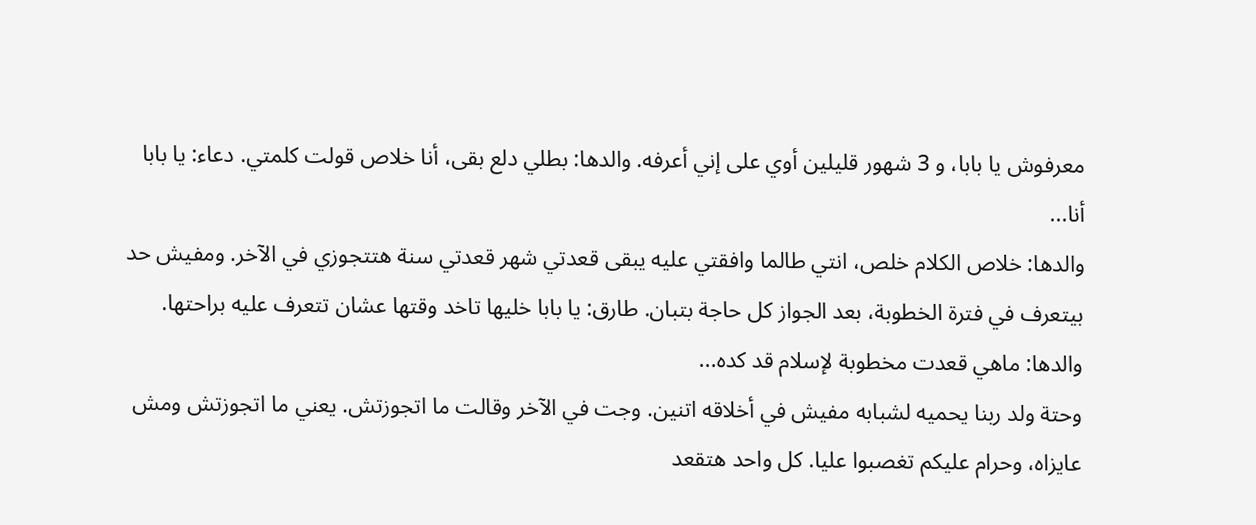معرفوش يا بابا، و 3 شهور قليلين أوي على إني أعرفه. والدها: بطلي دلع بقى، أنا خلاص قولت كلمتي. دعاء: يا بابا أنا...
والدها: خلاص الكلام خلص، انتي طالما وافقتي عليه يبقى قعدتي شهر قعدتي سنة هتتجوزي في الآخر. ومفيش حد بيتعرف في فترة الخطوبة، بعد الجواز كل حاجة بتبان. طارق: يا بابا خليها تاخد وقتها عشان تتعرف عليه براحتها. والدها: ماهي قعدت مخطوبة لإسلام قد كده...
وحتة ولد ربنا يحميه لشبابه مفيش في أخلاقه اتنين. وجت في الآخر وقالت ما اتجوزتش. يعني ما اتجوزتش ومش عايزاه، وحرام عليكم تغصبوا عليا. كل واحد هتقعد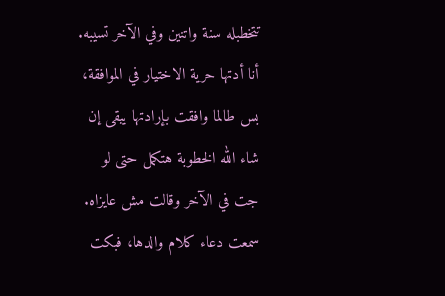تتخطبله سنة واتنين وفي الآخر تسيبه. أنا أدتها حرية الاختيار في الموافقة، بس طالما وافقت بإرادتها يبقى إن شاء الله الخطوبة هتكمل حتى لو جت في الآخر وقالت مش عايزاه. سمعت دعاء كلام والدها، فبكت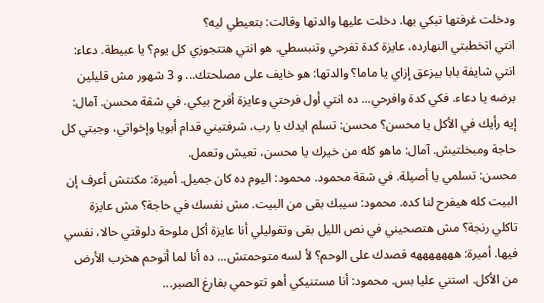ودخلت غرفتها تبكي بها. دخلت عليها والدتها وقالت: بتعيطي ليه؟
انتي اتخطبتي النهارده، عايزة كدة تفرحي وتنبسطي. هو انتي هتتجوزي كل يوم؟ يا عبيطة. دعاء: انتي شايفة بابا بيزعق إزاي يا ماما؟ والدتها: هو خايف على مصلحتك... و 3 شهور مش قليلين برضه يا دعاء. فكي كدة وافرحي... ده انتي أول فرحتي وعايزة أفرح بيكي. في شقة محسن. آمال: إيه رأيك في الأكل يا محسن؟ محسن: تسلم ايدك يا رب، شرفتيني قدام أبويا وإخواتي، وجبتي كل حاجة ومبخلتيش. آمال: ماهو كله من خيرك يا محسن، تعيش وتعمل.
محسن: تسلمي يا أصيلة. في شقة محمود. محمود: اليوم ده كان جميل. أميرة: مكنتش أعرف إن البيت كله هيفرح لنا كده. محمود: سيبك بقى من البيت. مش نفسك في حاجة؟ مش عايزة تاكلي رنجة؟ مش هتصحيني في نص الليل بقى وتقوليلي أنا عايزة أكل ملوحة دلوقتي حالا، نفسي فيها. أميرة: هههههههه قصدك على الوحم؟ لأ لسه متوحمتش... ده أنا لما أتوحم هخرب الأرض من الأكل. استني عليا بس. محمود: أنا مستنيكي أهو تتوحمي بفارغ الصبر...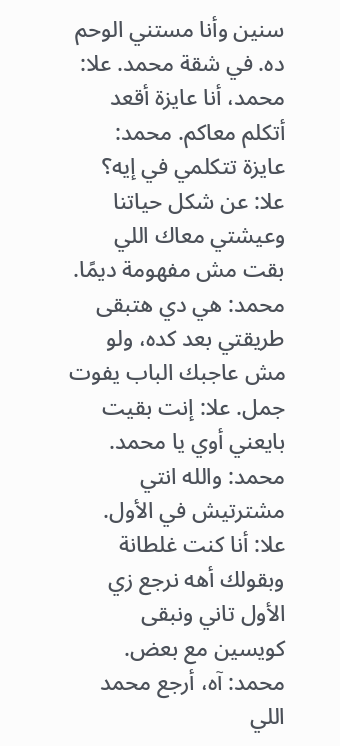سنين وأنا مستني الوحم ده. في شقة محمد. علا: محمد، أنا عايزة أقعد أتكلم معاكم. محمد: عايزة تتكلمي في إيه؟ علا: عن شكل حياتنا وعيشتي معاك اللي بقت مش مفهومة ديمًا. محمد: هي دي هتبقى طريقتي بعد كده، ولو مش عاجبك الباب يفوت جمل. علا: إنت بقيت بايعني أوي يا محمد. محمد: والله انتي مشترتيش في الأول. علا: أنا كنت غلطانة وبقولك أهه نرجع زي الأول تاني ونبقى كويسين مع بعض.
محمد: آه، أرجع محمد اللي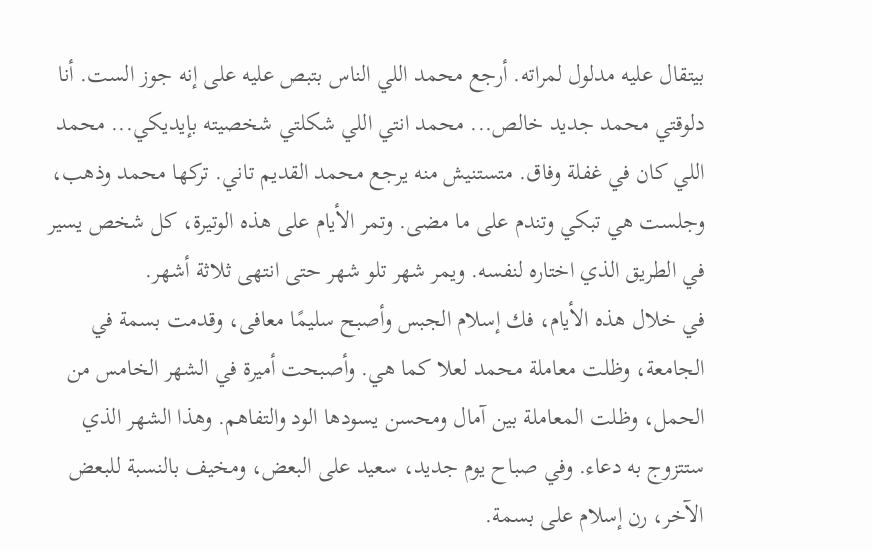بيتقال عليه مدلول لمراته. أرجع محمد اللي الناس بتبص عليه على إنه جوز الست. أنا دلوقتي محمد جديد خالص... محمد انتي اللي شكلتي شخصيته بإيديكي... محمد اللي كان في غفلة وفاق. متستنيش منه يرجع محمد القديم تاني. تركها محمد وذهب، وجلست هي تبكي وتندم على ما مضى. وتمر الأيام على هذه الوتيرة، كل شخص يسير في الطريق الذي اختاره لنفسه. ويمر شهر تلو شهر حتى انتهى ثلاثة أشهر.
في خلال هذه الأيام، فك إسلام الجبس وأصبح سليمًا معافى، وقدمت بسمة في الجامعة، وظلت معاملة محمد لعلا كما هي. وأصبحت أميرة في الشهر الخامس من الحمل، وظلت المعاملة بين آمال ومحسن يسودها الود والتفاهم. وهذا الشهر الذي ستتزوج به دعاء. وفي صباح يوم جديد، سعيد على البعض، ومخيف بالنسبة للبعض الآخر، رن إسلام على بسمة.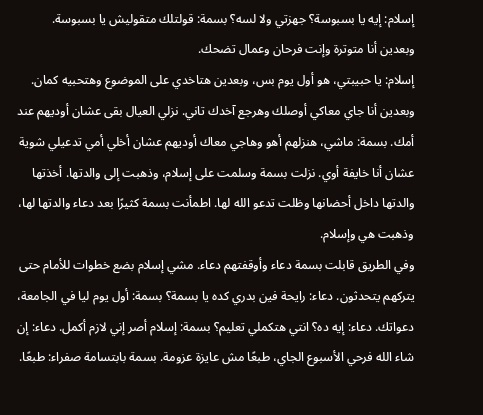إسلام: إيه يا بسبوسة؟ جهزتي ولا لسه؟ بسمة: قولتلك متقوليش يا بسبوسة. وبعدين أنا متوترة وإنت فرحان وعمال تضحك.
إسلام: يا حبيبتي، هو أول يوم بس، وبعدين هتاخدي على الموضوع وهتحبيه كمان. وبعدين أنا جاي معاكي أوصلك وهرجع آخدك تاني. نزلي العيال بقى عشان أوديهم عند أمك. بسمة: ماشي، هنزلهم أهو وهاجي معاك أوديهم عشان أخلي أمي تدعيلي شوية عشان أنا خايفة أوي. نزلت بسمة وسلمت على إسلام، وذهبت إلى والدتها. أخذتها والدتها داخل أحضانها وظلت تدعو الله لها. اطمأنت بسمة كثيرًا بعد دعاء والدتها لها، وذهبت هي وإسلام.
وفي الطريق قابلت بسمة دعاء وأوقفتهم دعاء. مشي إسلام بضع خطوات للأمام حتى يتركهم يتحدثون. دعاء: رايحة فين بدري كده يا بسمة؟ بسمة: أول يوم ليا في الجامعة، دعواتك. دعاء: إيه ده؟ انتي هتكملي تعليم؟ بسمة: إسلام أصر إني لازم أكمل. دعاء: إن شاء الله فرحي الأسبوع الجاي، طبعًا مش عايزة عزومة. بسمة بابتسامة صفراء: طبعًا.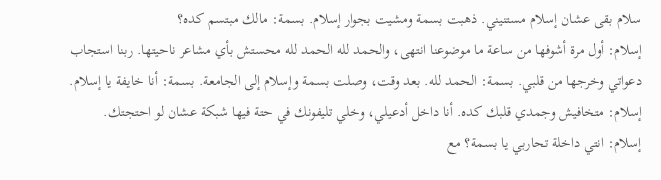سلام بقى عشان إسلام مستنيني. ذهبت بسمة ومشيت بجوار إسلام. بسمة: مالك مبتسم كده؟
إسلام: أول مرة أشوفها من ساعة ما موضوعنا انتهى، والحمد لله الحمد لله محستش بأي مشاعر ناحيتها. ربنا استجاب دعواتي وخرجها من قلبي. بسمة: الحمد لله. بعد وقت، وصلت بسمة وإسلام إلى الجامعة. بسمة: أنا خايفة يا إسلام. إسلام: متخافيش وجمدي قلبك كده. أنا داخل أدعيلي، وخلي تليفونك في حتة فيها شبكة عشان لو احتجتك. إسلام: انتي داخلة تحاربي يا بسمة؟ مع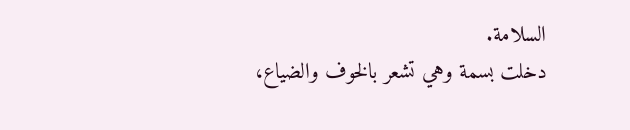السلامة.
دخلت بسمة وهي تشعر بالخوف والضياع،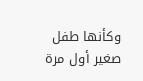وكأنها طفل صغير أول مرة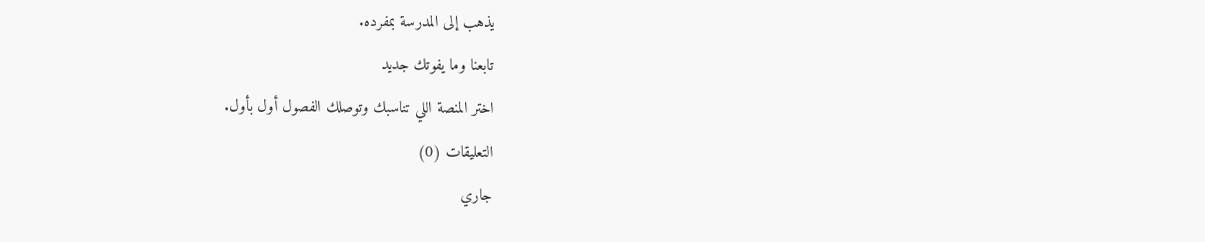يذهب إلى المدرسة بمفرده.
تابعنا وما يفوتك جديد
اختر المنصة اللي تناسبك وتوصلك الفصول أول بأول.
التعليقات (0)
جاري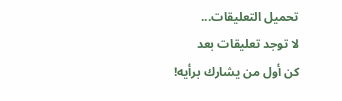تحميل التعليقات...
لا توجد تعليقات بعد
كن أول من يشارك برأيه!